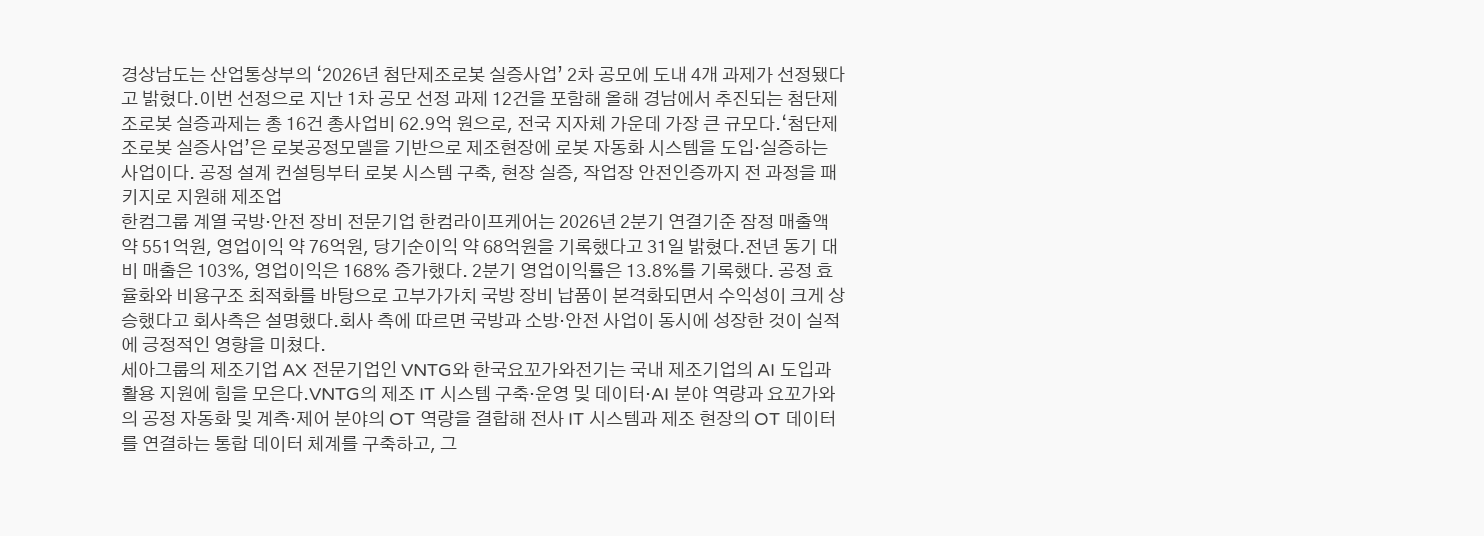경상남도는 산업통상부의 ‘2026년 첨단제조로봇 실증사업’ 2차 공모에 도내 4개 과제가 선정됐다고 밝혔다.이번 선정으로 지난 1차 공모 선정 과제 12건을 포함해 올해 경남에서 추진되는 첨단제조로봇 실증과제는 총 16건 총사업비 62.9억 원으로, 전국 지자체 가운데 가장 큰 규모다.‘첨단제조로봇 실증사업’은 로봇공정모델을 기반으로 제조현장에 로봇 자동화 시스템을 도입·실증하는 사업이다. 공정 설계 컨설팅부터 로봇 시스템 구축, 현장 실증, 작업장 안전인증까지 전 과정을 패키지로 지원해 제조업
한컴그룹 계열 국방·안전 장비 전문기업 한컴라이프케어는 2026년 2분기 연결기준 잠정 매출액 약 551억원, 영업이익 약 76억원, 당기순이익 약 68억원을 기록했다고 31일 밝혔다.전년 동기 대비 매출은 103%, 영업이익은 168% 증가했다. 2분기 영업이익률은 13.8%를 기록했다. 공정 효율화와 비용구조 최적화를 바탕으로 고부가가치 국방 장비 납품이 본격화되면서 수익성이 크게 상승했다고 회사측은 설명했다.회사 측에 따르면 국방과 소방·안전 사업이 동시에 성장한 것이 실적에 긍정적인 영향을 미쳤다.
세아그룹의 제조기업 AX 전문기업인 VNTG와 한국요꼬가와전기는 국내 제조기업의 AI 도입과 활용 지원에 힘을 모은다.VNTG의 제조 IT 시스템 구축·운영 및 데이터·AI 분야 역량과 요꼬가와의 공정 자동화 및 계측·제어 분야의 OT 역량을 결합해 전사 IT 시스템과 제조 현장의 OT 데이터를 연결하는 통합 데이터 체계를 구축하고, 그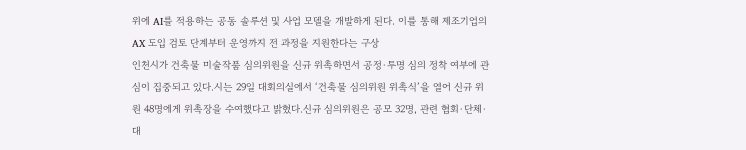위에 AI를 적용하는 공동 솔루션 및 사업 모델을 개발하게 된다. 이를 통해 제조기업의 AX 도입 검토 단계부터 운영까지 전 과정을 지원한다는 구상
인천시가 건축물 미술작품 심의위원을 신규 위촉하면서 공정·투명 심의 정착 여부에 관심이 집중되고 있다.시는 29일 대회의실에서 ‘건축물 심의위원 위촉식’을 열어 신규 위원 48명에게 위촉장을 수여했다고 밝혔다.신규 심의위원은 공모 32명, 관련 협회·단체·대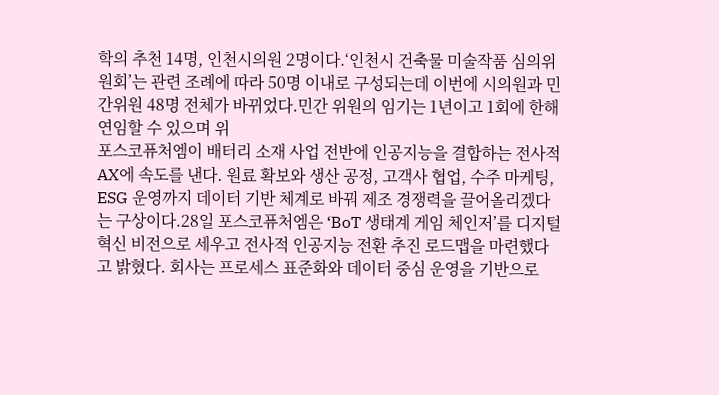학의 추천 14명, 인천시의원 2명이다.‘인천시 건축물 미술작품 심의위원회’는 관련 조례에 따라 50명 이내로 구성되는데 이번에 시의원과 민간위원 48명 전체가 바뀌었다.민간 위원의 임기는 1년이고 1회에 한해 연임할 수 있으며 위
포스코퓨처엠이 배터리 소재 사업 전반에 인공지능을 결합하는 전사적 AX에 속도를 낸다. 원료 확보와 생산 공정, 고객사 협업, 수주 마케팅, ESG 운영까지 데이터 기반 체계로 바꿔 제조 경쟁력을 끌어올리겠다는 구상이다.28일 포스코퓨처엠은 ‘BoT 생태계 게임 체인저’를 디지털 혁신 비전으로 세우고 전사적 인공지능 전환 추진 로드맵을 마련했다고 밝혔다. 회사는 프로세스 표준화와 데이터 중심 운영을 기반으로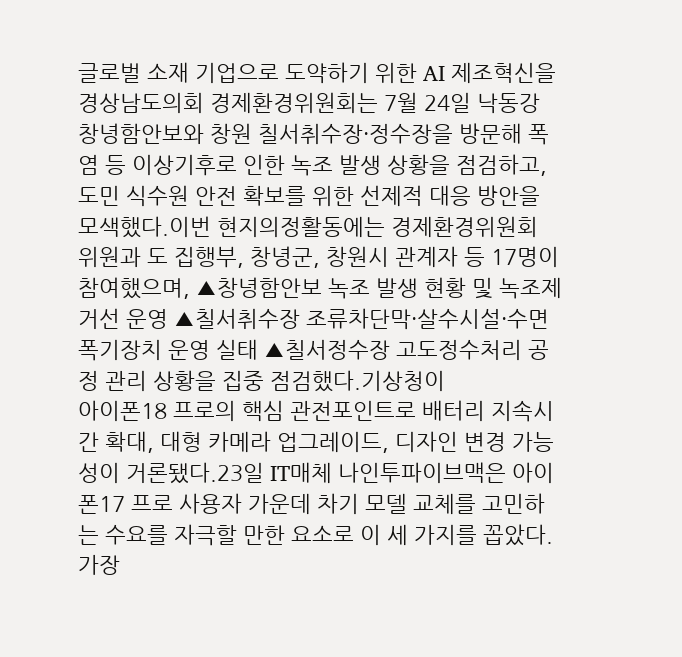글로벌 소재 기업으로 도약하기 위한 AI 제조혁신을
경상남도의회 경제환경위원회는 7월 24일 낙동강 창녕함안보와 창원 칠서취수장·정수장을 방문해 폭염 등 이상기후로 인한 녹조 발생 상황을 점검하고, 도민 식수원 안전 확보를 위한 선제적 대응 방안을 모색했다.이번 현지의정활동에는 경제환경위원회 위원과 도 집행부, 창녕군, 창원시 관계자 등 17명이 참여했으며, ▲창녕함안보 녹조 발생 현황 및 녹조제거선 운영 ▲칠서취수장 조류차단막·살수시설·수면폭기장치 운영 실태 ▲칠서정수장 고도정수처리 공정 관리 상황을 집중 점검했다.기상청이
아이폰18 프로의 핵심 관전포인트로 배터리 지속시간 확대, 대형 카메라 업그레이드, 디자인 변경 가능성이 거론됐다.23일 IT매체 나인투파이브맥은 아이폰17 프로 사용자 가운데 차기 모델 교체를 고민하는 수요를 자극할 만한 요소로 이 세 가지를 꼽았다.가장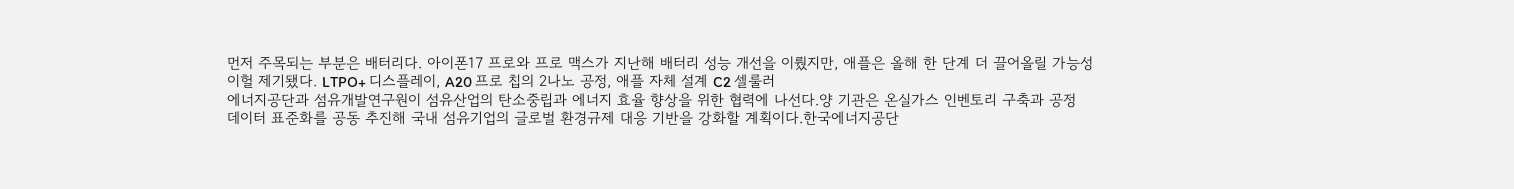먼저 주목되는 부분은 배터리다. 아이폰17 프로와 프로 맥스가 지난해 배터리 성능 개선을 이뤘지만, 애플은 올해 한 단계 더 끌어올릴 가능성이헐 제기됐다. LTPO+ 디스플레이, A20 프로 칩의 2나노 공정, 애플 자체 설계 C2 셀룰러
에너지공단과 섬유개발연구원이 섬유산업의 탄소중립과 에너지 효율 향상을 위한 협력에 나선다.양 기관은 온실가스 인벤토리 구축과 공정 데이터 표준화를 공동 추진해 국내 섬유기업의 글로벌 환경규제 대응 기반을 강화할 계획이다.한국에너지공단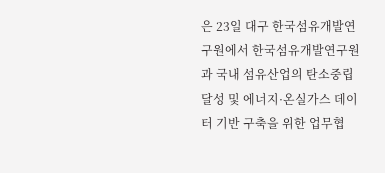은 23일 대구 한국섬유개발연구원에서 한국섬유개발연구원과 국내 섬유산업의 탄소중립 달성 및 에너지·온실가스 데이터 기반 구축을 위한 업무협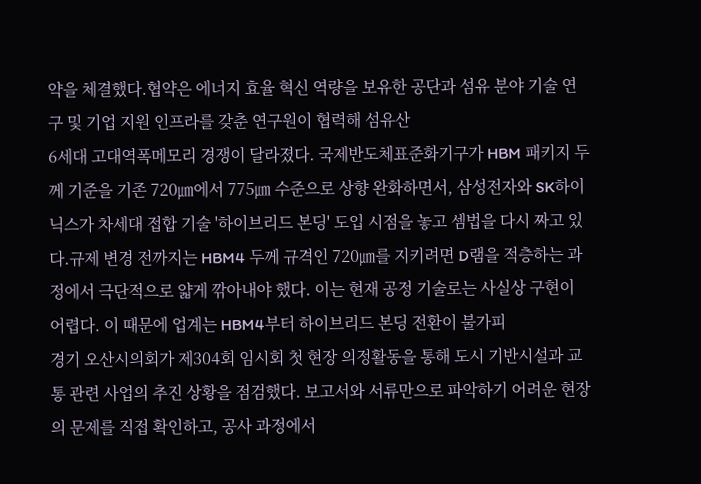약을 체결했다.협약은 에너지 효율 혁신 역량을 보유한 공단과 섬유 분야 기술 연구 및 기업 지원 인프라를 갖춘 연구원이 협력해 섬유산
6세대 고대역폭메모리 경쟁이 달라졌다. 국제반도체표준화기구가 HBM 패키지 두께 기준을 기존 720㎛에서 775㎛ 수준으로 상향 완화하면서, 삼성전자와 SK하이닉스가 차세대 접합 기술 '하이브리드 본딩' 도입 시점을 놓고 셈법을 다시 짜고 있다.규제 변경 전까지는 HBM4 두께 규격인 720㎛를 지키려면 D램을 적층하는 과정에서 극단적으로 얇게 깎아내야 했다. 이는 현재 공정 기술로는 사실상 구현이 어렵다. 이 때문에 업계는 HBM4부터 하이브리드 본딩 전환이 불가피
경기 오산시의회가 제304회 임시회 첫 현장 의정활동을 통해 도시 기반시설과 교통 관련 사업의 추진 상황을 점검했다. 보고서와 서류만으로 파악하기 어려운 현장의 문제를 직접 확인하고, 공사 과정에서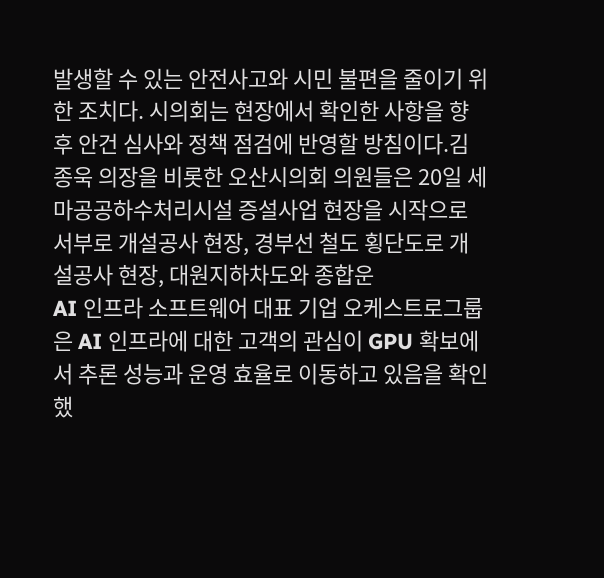발생할 수 있는 안전사고와 시민 불편을 줄이기 위한 조치다. 시의회는 현장에서 확인한 사항을 향후 안건 심사와 정책 점검에 반영할 방침이다.김종욱 의장을 비롯한 오산시의회 의원들은 20일 세마공공하수처리시설 증설사업 현장을 시작으로 서부로 개설공사 현장, 경부선 철도 횡단도로 개설공사 현장, 대원지하차도와 종합운
AI 인프라 소프트웨어 대표 기업 오케스트로그룹은 AI 인프라에 대한 고객의 관심이 GPU 확보에서 추론 성능과 운영 효율로 이동하고 있음을 확인했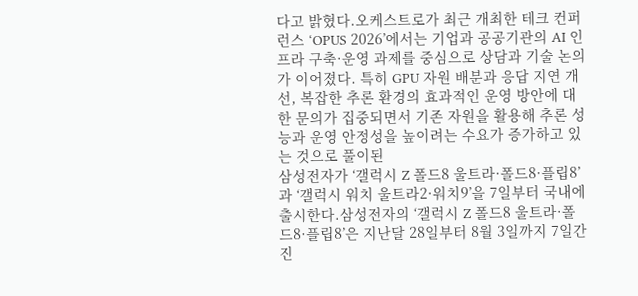다고 밝혔다.오케스트로가 최근 개최한 테크 컨퍼런스 ‘OPUS 2026’에서는 기업과 공공기관의 AI 인프라 구축·운영 과제를 중심으로 상담과 기술 논의가 이어졌다. 특히 GPU 자원 배분과 응답 지연 개선, 복잡한 추론 환경의 효과적인 운영 방안에 대한 문의가 집중되면서 기존 자원을 활용해 추론 성능과 운영 안정성을 높이려는 수요가 증가하고 있는 것으로 풀이된
삼성전자가 ‘갤럭시 Z 폴드8 울트라·폴드8·플립8’과 ‘갤럭시 워치 울트라2·워치9’을 7일부터 국내에 출시한다.삼성전자의 ‘갤럭시 Z 폴드8 울트라·폴드8·플립8’은 지난달 28일부터 8월 3일까지 7일간 진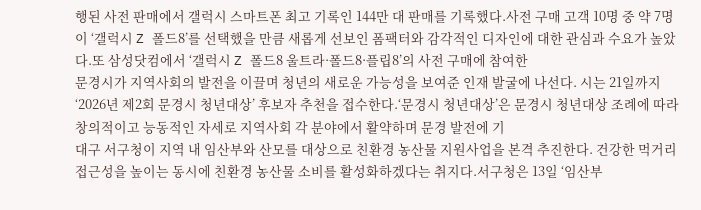행된 사전 판매에서 갤럭시 스마트폰 최고 기록인 144만 대 판매를 기록했다.사전 구매 고객 10명 중 약 7명이 ‘갤럭시 Z 폴드8’를 선택했을 만큼 새롭게 선보인 폼팩터와 감각적인 디자인에 대한 관심과 수요가 높았다.또 삼성닷컴에서 ‘갤럭시 Z 폴드8 울트라·폴드8·플립8’의 사전 구매에 참여한
문경시가 지역사회의 발전을 이끌며 청년의 새로운 가능성을 보여준 인재 발굴에 나선다. 시는 21일까지 ‘2026년 제2회 문경시 청년대상’ 후보자 추천을 접수한다.‘문경시 청년대상’은 문경시 청년대상 조례에 따라 창의적이고 능동적인 자세로 지역사회 각 분야에서 활약하며 문경 발전에 기
대구 서구청이 지역 내 임산부와 산모를 대상으로 친환경 농산물 지원사업을 본격 추진한다. 건강한 먹거리 접근성을 높이는 동시에 친환경 농산물 소비를 활성화하겠다는 취지다.서구청은 13일 ‘임산부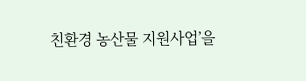친환경 농산물 지원사업’을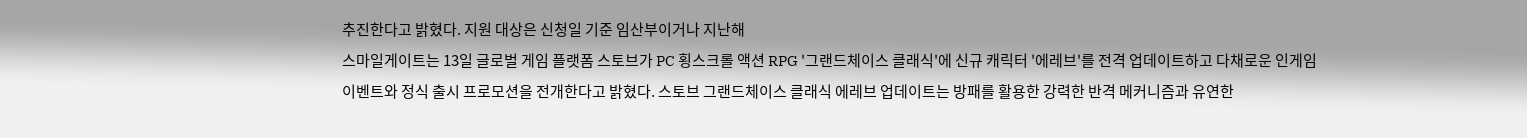추진한다고 밝혔다. 지원 대상은 신청일 기준 임산부이거나 지난해
스마일게이트는 13일 글로벌 게임 플랫폼 스토브가 PC 횡스크롤 액션 RPG '그랜드체이스 클래식'에 신규 캐릭터 '에레브'를 전격 업데이트하고 다채로운 인게임 이벤트와 정식 출시 프로모션을 전개한다고 밝혔다. 스토브 그랜드체이스 클래식 에레브 업데이트는 방패를 활용한 강력한 반격 메커니즘과 유연한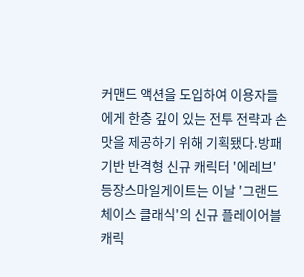커맨드 액션을 도입하여 이용자들에게 한층 깊이 있는 전투 전략과 손맛을 제공하기 위해 기획됐다.방패 기반 반격형 신규 캐릭터 '에레브' 등장스마일게이트는 이날 '그랜드체이스 클래식'의 신규 플레이어블 캐릭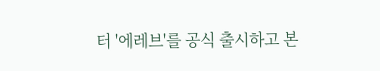터 '에레브'를 공식 출시하고 본